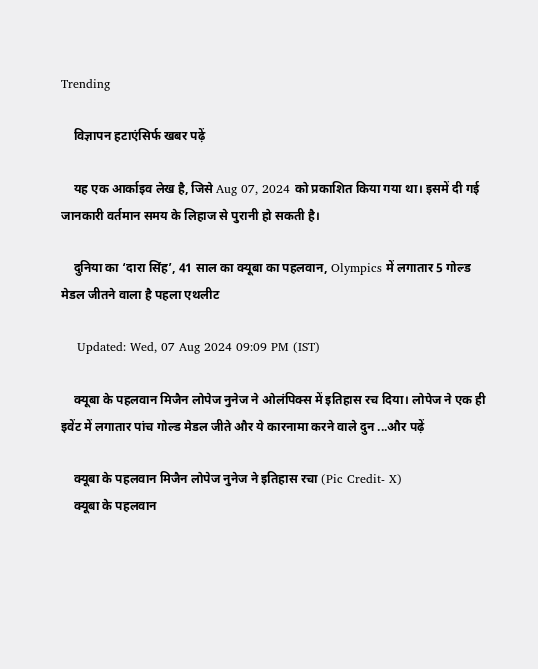Trending

    विज्ञापन हटाएंसिर्फ खबर पढ़ें

    यह एक आर्काइव लेख है, जिसे Aug 07, 2024 को प्रकाशित किया गया था। इसमें दी गई जानकारी वर्तमान समय के लिहाज से पुरानी हो सकती है।

    दुनिया का ‘दारा सिंह’, 41 साल का क्यूबा का पहलवान, Olympics में लगातार 5 गोल्ड मेडल जीतने वाला है पहला एथलीट

    Updated: Wed, 07 Aug 2024 09:09 PM (IST)

    क्‍यूबा के पहलवान मिजैन लोपेज नुनेज ने ओलंपिक्‍स में इतिहास रच दिया। लोपेज ने एक ही इवेंट में लगातार पांच गोल्‍ड मेडल जीते और ये कारनामा करने वाले दुन ...और पढ़ें

    क्‍यूबा के पहलवान मिजैन लोपेज नुनेज ने इतिहास रचा (Pic Credit- X)
    क्‍यूबा के पहलवान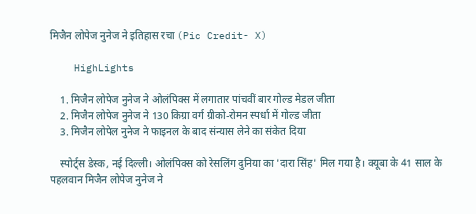मिजैन लोपेज नुनेज ने इतिहास रचा (Pic Credit- X)

    HighLights

    1. मिजैन लोपेज नुनेज ने ओलंपिक्‍स में लगातार पांचवीं बार गोल्‍ड मेडल जीता
    2. मिजैन लोपेज नुनेज ने 130 किग्रा वर्ग ग्रीको-रोमन स्‍पर्धा में गोल्‍ड जीता
    3. मिजैन लोपेल नुनेज ने फाइनल के बाद संन्‍यास लेने का संकेत दिया

    स्‍पोर्ट्स डेस्‍क, नई दिल्‍ली। ओलंपिक्‍स को रेसलिंग दुनिया का 'दारा सिंह' मिल गया है। क्‍यूबा के 41 साल के पहलवान मिजैन लोपेज नुनेज ने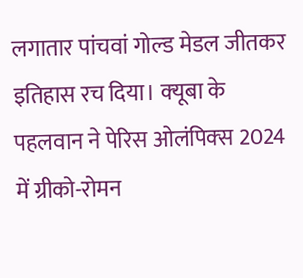लगातार पांचवां गोल्‍ड मेडल जीतकर इतिहास रच दिया। क्‍यूबा के पहलवान ने पेरिस ओलंपिक्‍स 2024 में ग्रीको-रोमन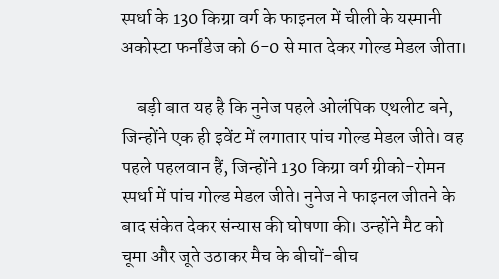स्‍पर्धा के 130 किग्रा वर्ग के फाइनल में चीली के यस्‍मानी अकोस्‍टा फर्नांडेज को 6-0 से मात देकर गोल्‍ड मेडल जीता।

    बड़ी बात यह है कि नुनेज पहले ओलंपिक एथलीट बने, जिन्‍होंने एक ही इवेंट में लगातार पांच गोल्‍ड मेडल जीते। वह पहले पहलवान हैं, जिन्‍होंने 130 किग्रा वर्ग ग्रीको-रोमन स्‍पर्धा में पांच गोल्‍ड मेडल जीते। नुनेज ने फाइनल जीतने के बाद संकेत देकर संन्‍यास की घोषणा की। उन्‍होंने मैट को चूमा और जूते उठाकर मैच के बीचों-बीच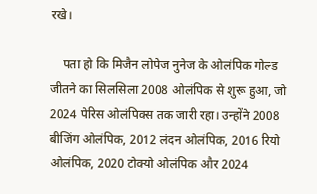रखे।

    पता हो कि मिजैन लोपेज नुनेज के ओलंपिक गोल्‍ड जीतने का सिलसिला 2008 ओलंपिक से शुरू हुआ, जो 2024 पेरिस ओलंपिक्‍स तक जारी रहा। उन्‍होंने 2008 बीजिंग ओलंपिक, 2012 लंदन ओलंपिक, 2016 रियो ओलंपिक, 2020 टोक्‍यो ओलंपिक और 2024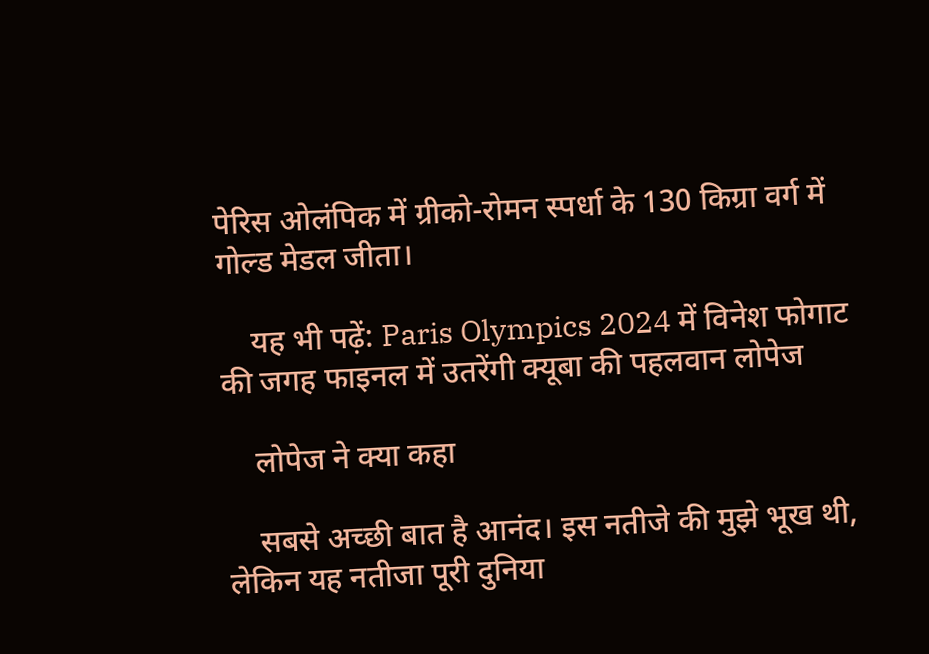पेरिस ओलंपिक में ग्रीको-रोमन स्‍पर्धा के 130 किग्रा वर्ग में गोल्‍ड मेडल जीता।

    यह भी पढ़ें: Paris Olympics 2024 में विनेश फोगाट की जगह फाइनल में उतरेंगी क्यूबा की पहलवान लोपेज

    लोपेज ने क्‍या कहा

    सबसे अच्‍छी बात है आनंद। इस नतीजे की मुझे भूख थी, लेकिन यह नतीजा पूरी दुनिया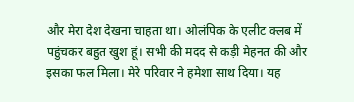और मेरा देश देखना चाहता था। ओलंपिक के एलीट क्‍लब में पहुंचकर बहुत खुश हूं। सभी की मदद से कड़ी मेहनत की और इसका फल मिला। मेरे परिवार ने हमेशा साथ दिया। यह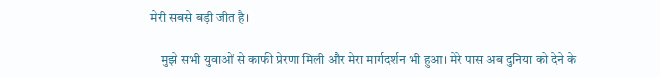मेरी सबसे बड़ी जीत है।

    मुझे सभी युवाओं से काफी प्रेरणा मिली और मेरा मार्गदर्शन भी हुआ। मेरे पास अब दुनिया को देने के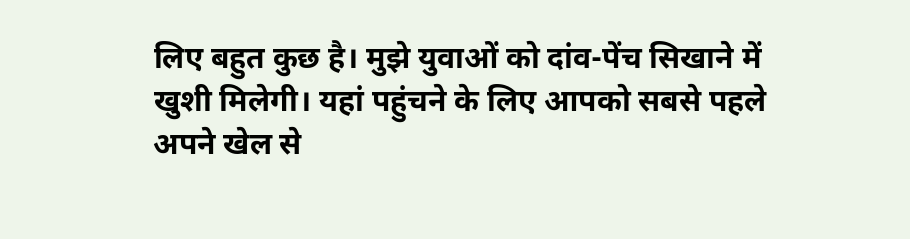लिए बहुत कुछ है। मुझे युवाओं को दांव-पेंच सिखाने में खुशी मिलेगी। यहां पहुंचने के लिए आपको सबसे पहले अपने खेल से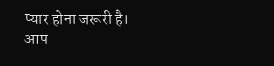प्‍यार होना जरूरी है। आप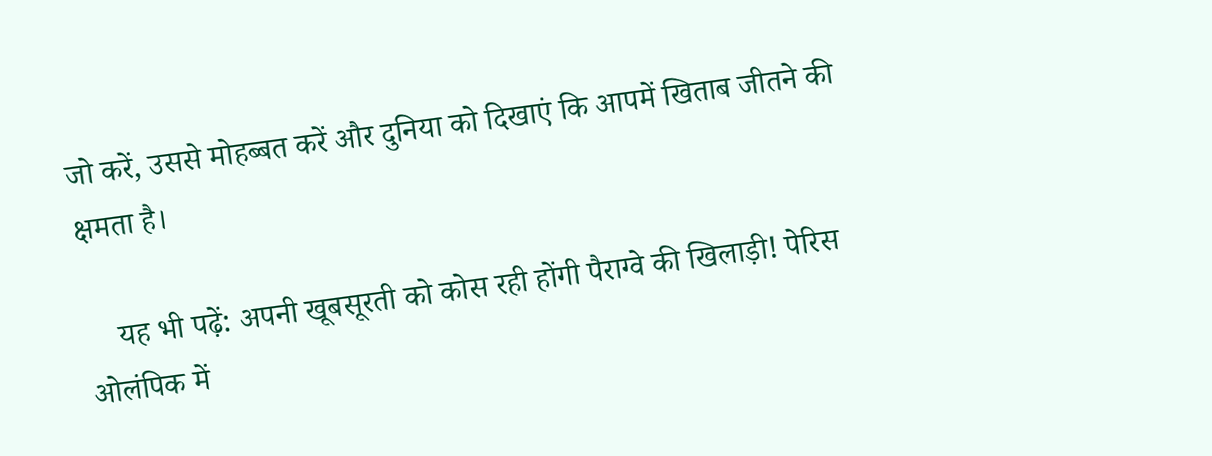जो करें, उससे मोहब्‍बत करें और दुनिया को दिखाएं कि आपमें खिताब जीतने की क्षमता है।

    यह भी पढ़ें: अपनी खूबसूरती को कोस रही होंगी पैराग्वे की खिलाड़ी! पेरिस ओलंपिक में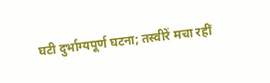घटी दुर्भाग्यपूर्ण घटना; तस्वीरें मचा रहीं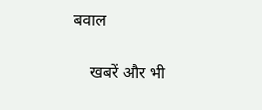बवाल

    खबरें और भी